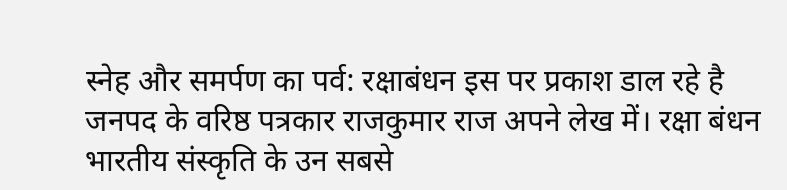स्नेह और समर्पण का पर्व: रक्षाबंधन इस पर प्रकाश डाल रहे है जनपद के वरिष्ठ पत्रकार राजकुमार राज अपने लेख में। रक्षा बंधन भारतीय संस्कृति के उन सबसे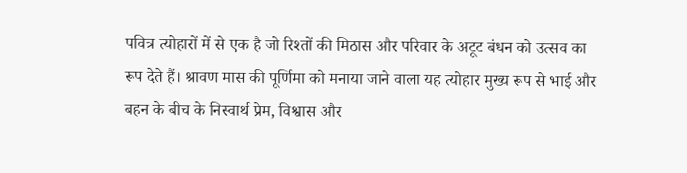पवित्र त्योहारों में से एक है जो रिश्तों की मिठास और परिवार के अटूट बंधन को उत्सव का रूप देते हैं। श्रावण मास की पूर्णिमा को मनाया जाने वाला यह त्योहार मुख्य रूप से भाई और बहन के बीच के निस्वार्थ प्रेम, विश्वास और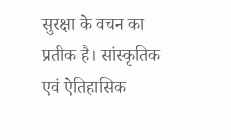सुरक्षा के वचन का प्रतीक है। सांस्कृतिक एवं ऐतिहासिक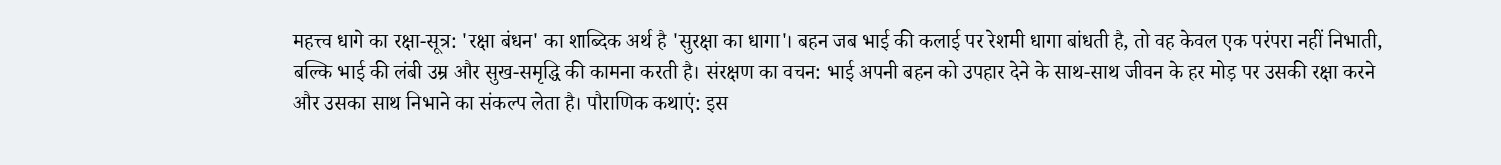महत्त्व धागे का रक्षा-सूत्र: 'रक्षा बंधन' का शाब्दिक अर्थ है 'सुरक्षा का धागा'। बहन जब भाई की कलाई पर रेशमी धागा बांधती है, तो वह केवल एक परंपरा नहीं निभाती, बल्कि भाई की लंबी उम्र और सुख-समृद्धि की कामना करती है। संरक्षण का वचन: भाई अपनी बहन को उपहार देने के साथ-साथ जीवन के हर मोड़ पर उसकी रक्षा करने और उसका साथ निभाने का संकल्प लेता है। पौराणिक कथाएं: इस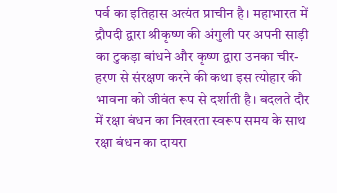पर्व का इतिहास अत्यंत प्राचीन है। महाभारत में द्रौपदी द्वारा श्रीकृष्ण की अंगुली पर अपनी साड़ी का टुकड़ा बांधने और कृष्ण द्वारा उनका चीर-हरण से संरक्षण करने की कथा इस त्योहार की भावना को जीवंत रूप से दर्शाती है। बदलते दौर में रक्षा बंधन का निखरता स्वरूप समय के साथ रक्षा बंधन का दायरा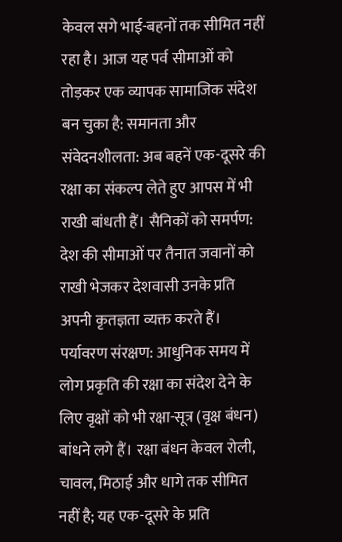केवल सगे भाई-बहनों तक सीमित नहीं रहा है। आज यह पर्व सीमाओं को तोड़कर एक व्यापक सामाजिक संदेश बन चुका है: समानता और संवेदनशीलता: अब बहनें एक-दूसरे की रक्षा का संकल्प लेते हुए आपस में भी राखी बांधती हैं। सैनिकों को समर्पण: देश की सीमाओं पर तैनात जवानों को राखी भेजकर देशवासी उनके प्रति अपनी कृतज्ञता व्यक्त करते हैं। पर्यावरण संरक्षण: आधुनिक समय में लोग प्रकृति की रक्षा का संदेश देने के लिए वृक्षों को भी रक्षा-सूत्र (वृक्ष बंधन) बांधने लगे हैं। रक्षा बंधन केवल रोली, चावल, मिठाई और धागे तक सीमित नहीं है; यह एक-दूसरे के प्रति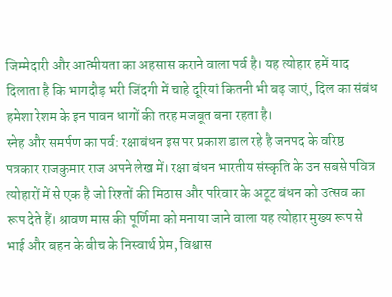जिम्मेदारी और आत्मीयता का अहसास कराने वाला पर्व है। यह त्योहार हमें याद दिलाता है कि भागदौड़ भरी जिंदगी में चाहे दूरियां कितनी भी बढ़ जाएं, दिल का संबंध हमेशा रेशम के इन पावन धागों की तरह मजबूत बना रहता है।
स्नेह और समर्पण का पर्व: रक्षाबंधन इस पर प्रकाश डाल रहे है जनपद के वरिष्ठ पत्रकार राजकुमार राज अपने लेख में। रक्षा बंधन भारतीय संस्कृति के उन सबसे पवित्र त्योहारों में से एक है जो रिश्तों की मिठास और परिवार के अटूट बंधन को उत्सव का रूप देते हैं। श्रावण मास की पूर्णिमा को मनाया जाने वाला यह त्योहार मुख्य रूप से भाई और बहन के बीच के निस्वार्थ प्रेम, विश्वास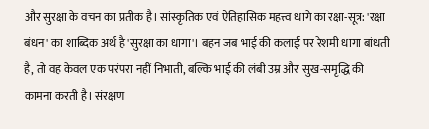और सुरक्षा के वचन का प्रतीक है। सांस्कृतिक एवं ऐतिहासिक महत्त्व धागे का रक्षा-सूत्र: 'रक्षा बंधन' का शाब्दिक अर्थ है 'सुरक्षा का धागा'। बहन जब भाई की कलाई पर रेशमी धागा बांधती है, तो वह केवल एक परंपरा नहीं निभाती, बल्कि भाई की लंबी उम्र और सुख-समृद्धि की कामना करती है। संरक्षण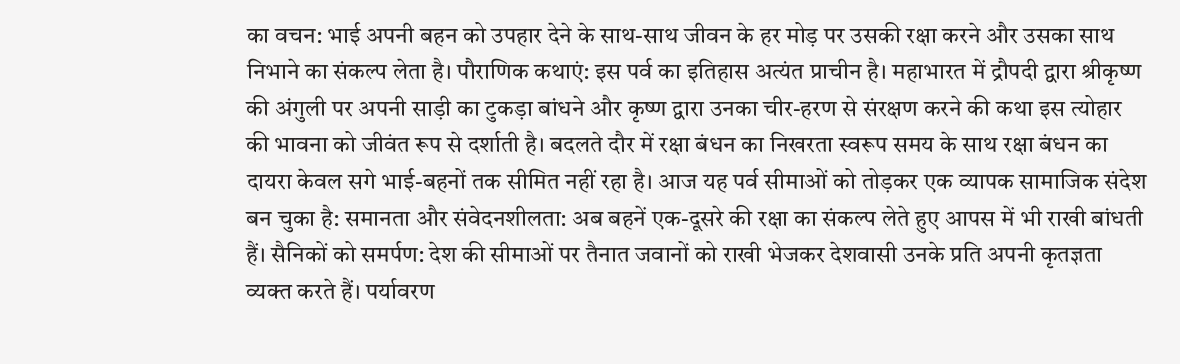का वचन: भाई अपनी बहन को उपहार देने के साथ-साथ जीवन के हर मोड़ पर उसकी रक्षा करने और उसका साथ निभाने का संकल्प लेता है। पौराणिक कथाएं: इस पर्व का इतिहास अत्यंत प्राचीन है। महाभारत में द्रौपदी द्वारा श्रीकृष्ण की अंगुली पर अपनी साड़ी का टुकड़ा बांधने और कृष्ण द्वारा उनका चीर-हरण से संरक्षण करने की कथा इस त्योहार की भावना को जीवंत रूप से दर्शाती है। बदलते दौर में रक्षा बंधन का निखरता स्वरूप समय के साथ रक्षा बंधन का दायरा केवल सगे भाई-बहनों तक सीमित नहीं रहा है। आज यह पर्व सीमाओं को तोड़कर एक व्यापक सामाजिक संदेश बन चुका है: समानता और संवेदनशीलता: अब बहनें एक-दूसरे की रक्षा का संकल्प लेते हुए आपस में भी राखी बांधती हैं। सैनिकों को समर्पण: देश की सीमाओं पर तैनात जवानों को राखी भेजकर देशवासी उनके प्रति अपनी कृतज्ञता व्यक्त करते हैं। पर्यावरण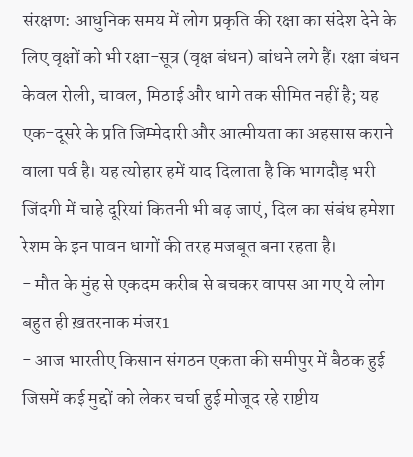संरक्षण: आधुनिक समय में लोग प्रकृति की रक्षा का संदेश देने के लिए वृक्षों को भी रक्षा-सूत्र (वृक्ष बंधन) बांधने लगे हैं। रक्षा बंधन केवल रोली, चावल, मिठाई और धागे तक सीमित नहीं है; यह एक-दूसरे के प्रति जिम्मेदारी और आत्मीयता का अहसास कराने वाला पर्व है। यह त्योहार हमें याद दिलाता है कि भागदौड़ भरी जिंदगी में चाहे दूरियां कितनी भी बढ़ जाएं, दिल का संबंध हमेशा रेशम के इन पावन धागों की तरह मजबूत बना रहता है।
- मौत के मुंह से एकदम करीब से बचकर वापस आ गए ये लोग बहुत ही ख़तरनाक मंजर1
- आज भारतीए किसान संगठन एकता की समीपुर में बैठक हुई जिसमें कई मुद्दों को लेकर चर्चा हुई मोजूद रहे राष्टीय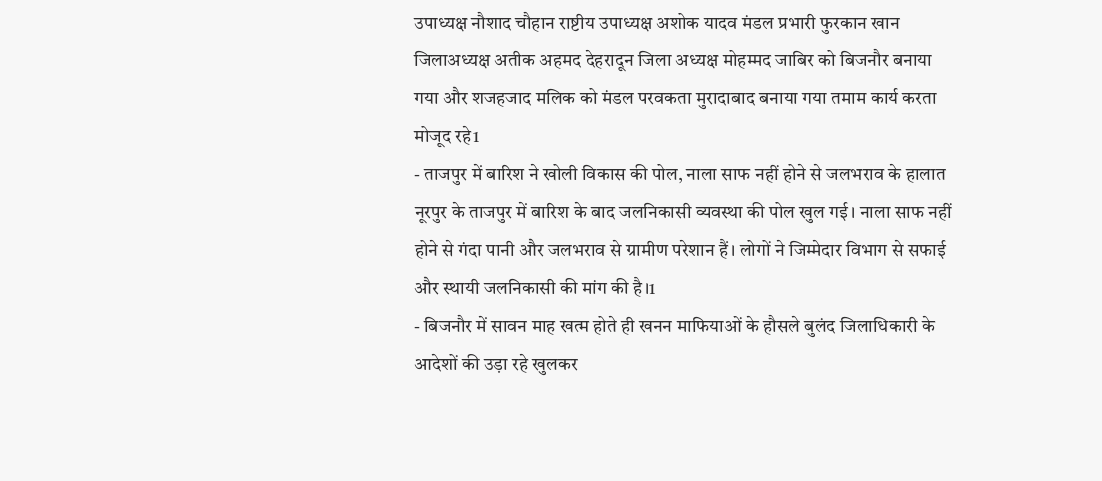उपाध्यक्ष नौशाद चौहान राष्टीय उपाध्यक्ष अशोक यादव मंडल प्रभारी फुरकान खान जिलाअध्यक्ष अतीक अहमद देहरादून जिला अध्यक्ष मोहम्मद जाबिर को बिजनौर बनाया गया और शजहजाद मलिक को मंडल परवकता मुरादाबाद बनाया गया तमाम कार्य करता मोजूद रहे1
- ताजपुर में बारिश ने खोली विकास की पोल, नाला साफ नहीं होने से जलभराव के हालात नूरपुर के ताजपुर में बारिश के बाद जलनिकासी व्यवस्था की पोल खुल गई। नाला साफ नहीं होने से गंदा पानी और जलभराव से ग्रामीण परेशान हैं। लोगों ने जिम्मेदार विभाग से सफाई और स्थायी जलनिकासी की मांग की है।1
- बिजनौर में सावन माह खत्म होते ही खनन माफियाओं के हौसले बुलंद जिलाधिकारी के आदेशों की उड़ा रहे खुलकर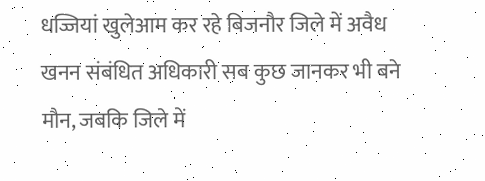धज्जियां खुलेआम कर रहे बिजनौर जिले में अवैध खनन संबंधित अधिकारी सब कुछ जानकर भी बने मौन, जबकि जिले में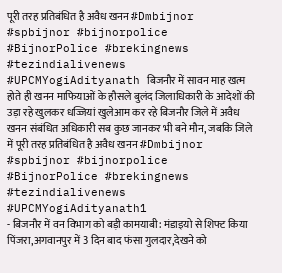पूरी तरह प्रतिबंधित है अवैध खनन #Dmbijnor #spbijnor #bijnorpolice #BijnorPolice #brekingnews #tezindialivenews #UPCMYogiAdityanath बिजनौर में सावन माह खत्म होते ही खनन माफियाओं के हौसले बुलंद जिलाधिकारी के आदेशों की उड़ा रहे खुलकर धज्जियां खुलेआम कर रहे बिजनौर जिले में अवैध खनन संबंधित अधिकारी सब कुछ जानकर भी बने मौन, जबकि जिले में पूरी तरह प्रतिबंधित है अवैध खनन #Dmbijnor #spbijnor #bijnorpolice #BijnorPolice #brekingnews #tezindialivenews #UPCMYogiAdityanath1
- बिजनौर में वन विभाग को बड़ी कामयाबी: मंडाइयो से शिफ्ट किया पिंजरा,अगवानपुर में 3 दिन बाद फंसा गुलदार,देखने को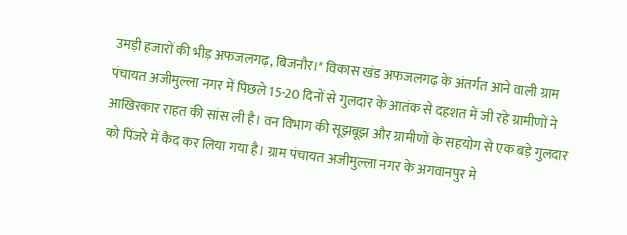उमड़ी हजारों की भीड़ अफजलगढ़, बिजनौर।* विकास खंड अफजलगढ़ के अंतर्गत आने वाली ग्राम पंचायत अजीमुल्ला नगर में पिछले 15-20 दिनों से गुलदार के आतंक से दहशत में जी रहे ग्रामीणों ने आखिरकार राहत की सांस ली है। वन विभाग की सूझबूझ और ग्रामीणों के सहयोग से एक बड़े गुलदार को पिंजरे में कैद कर लिया गया है। ग्राम पंचायत अजीमुल्ला नगर के अगवानपुर मे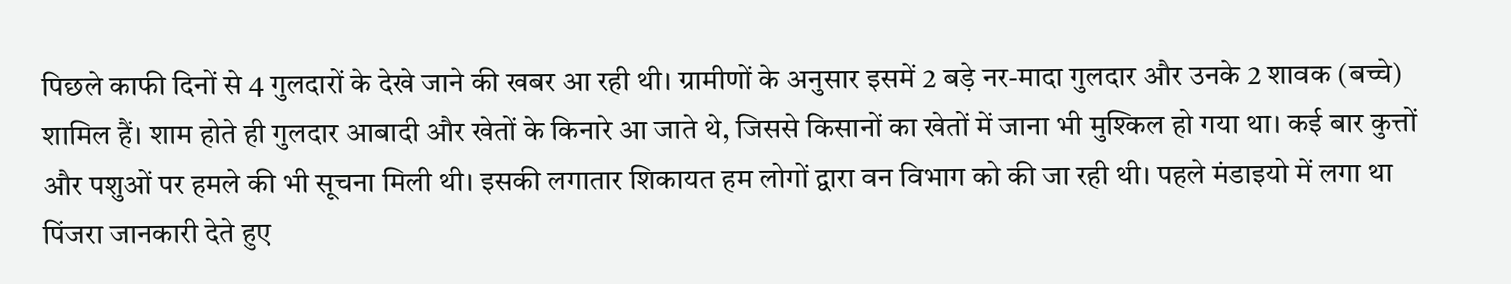पिछले काफी दिनों से 4 गुलदारों के देखे जाने की खबर आ रही थी। ग्रामीणों के अनुसार इसमें 2 बड़े नर-मादा गुलदार और उनके 2 शावक (बच्चे) शामिल हैं। शाम होते ही गुलदार आबादी और खेतों के किनारे आ जाते थे, जिससे किसानों का खेतों में जाना भी मुश्किल हो गया था। कई बार कुत्तों और पशुओं पर हमले की भी सूचना मिली थी। इसकी लगातार शिकायत हम लोगों द्वारा वन विभाग को की जा रही थी। पहले मंडाइयो में लगा था पिंजरा जानकारी देते हुए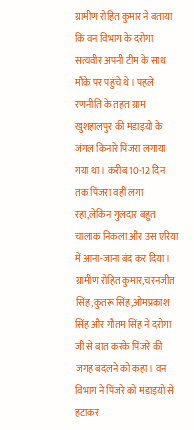ग्रामीण रोहित कुमार ने बताया कि वन विभाग के दरोगा सत्यवीर अपनी टीम के साथ मौके पर पहुंचे थे। पहले रणनीति के तहत ग्राम खुशहालपुर की मंडाइयो के जंगल किनारे पिंजरा लगाया गया था। करीब 10-12 दिन तक पिंजरा वहीं लगा रहा,लेकिन गुलदार बहुत चालाक निकला और उस एरिया में आना-जाना बंद कर दिया। ग्रामीण रोहित कुमार,चरनजीत सिंह,कुतरू सिंह,ओमप्रकाश सिंह और गौतम सिंह ने दरोगा जी से बात करके पिंजरे की जगह बदलने को कहा। वन विभाग ने पिंजरे को मंडाइयो से हटाकर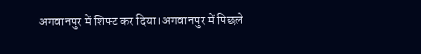अगवानपुर में शिफ्ट कर दिया।अगवानपुर में पिछले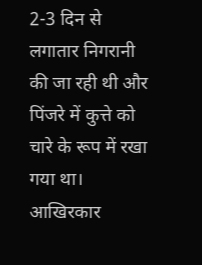2-3 दिन से लगातार निगरानी की जा रही थी और पिंजरे में कुत्ते को चारे के रूप में रखा गया था। आखिरकार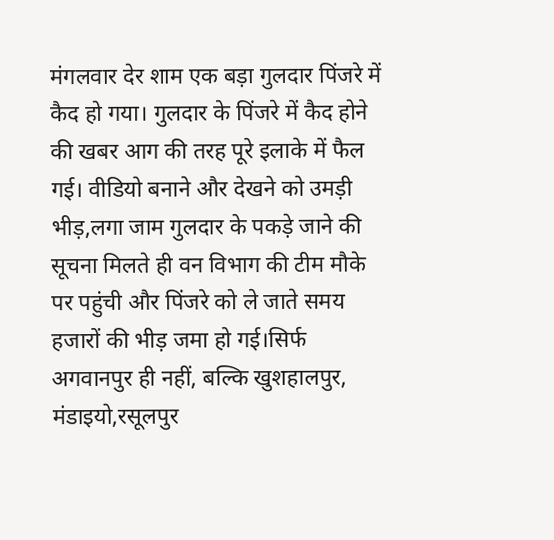मंगलवार देर शाम एक बड़ा गुलदार पिंजरे में कैद हो गया। गुलदार के पिंजरे में कैद होने की खबर आग की तरह पूरे इलाके में फैल गई। वीडियो बनाने और देखने को उमड़ी भीड़,लगा जाम गुलदार के पकड़े जाने की सूचना मिलते ही वन विभाग की टीम मौके पर पहुंची और पिंजरे को ले जाते समय हजारों की भीड़ जमा हो गई।सिर्फ अगवानपुर ही नहीं, बल्कि खुशहालपुर, मंडाइयो,रसूलपुर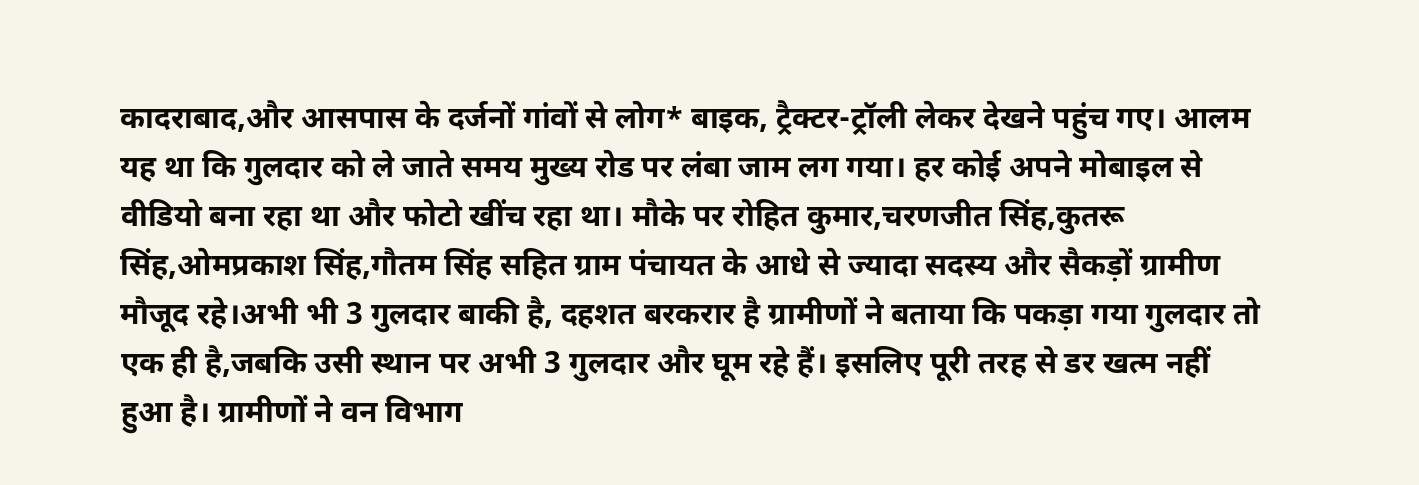कादराबाद,और आसपास के दर्जनों गांवों से लोग* बाइक, ट्रैक्टर-ट्रॉली लेकर देखने पहुंच गए। आलम यह था कि गुलदार को ले जाते समय मुख्य रोड पर लंबा जाम लग गया। हर कोई अपने मोबाइल से वीडियो बना रहा था और फोटो खींच रहा था। मौके पर रोहित कुमार,चरणजीत सिंह,कुतरू सिंह,ओमप्रकाश सिंह,गौतम सिंह सहित ग्राम पंचायत के आधे से ज्यादा सदस्य और सैकड़ों ग्रामीण मौजूद रहे।अभी भी 3 गुलदार बाकी है, दहशत बरकरार है ग्रामीणों ने बताया कि पकड़ा गया गुलदार तो एक ही है,जबकि उसी स्थान पर अभी 3 गुलदार और घूम रहे हैं। इसलिए पूरी तरह से डर खत्म नहीं हुआ है। ग्रामीणों ने वन विभाग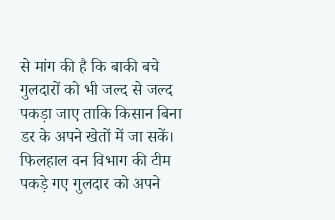से मांग की है कि बाकी बचे गुलदारों को भी जल्द से जल्द पकड़ा जाए ताकि किसान बिना डर के अपने खेतों में जा सकें। फिलहाल वन विभाग की टीम पकड़े गए गुलदार को अपने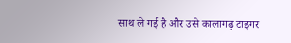साथ ले गई है और उसे कालागढ़ टाइगर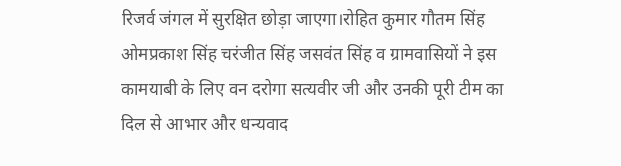रिजर्व जंगल में सुरक्षित छोड़ा जाएगा।रोहित कुमार गौतम सिंह ओमप्रकाश सिंह चरंजीत सिंह जसवंत सिंह व ग्रामवासियों ने इस कामयाबी के लिए वन दरोगा सत्यवीर जी और उनकी पूरी टीम का दिल से आभार और धन्यवाद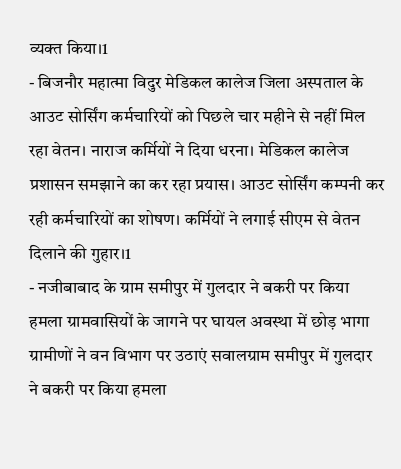व्यक्त किया।1
- बिजनौर महात्मा विदुर मेडिकल कालेज जिला अस्पताल के आउट सोर्सिंग कर्मचारियों को पिछले चार महीने से नहीं मिल रहा वेतन। नाराज कर्मियों ने दिया धरना। मेडिकल कालेज प्रशासन समझाने का कर रहा प्रयास। आउट सोर्सिंग कम्पनी कर रही कर्मचारियों का शोषण। कर्मियों ने लगाई सीएम से वेतन दिलाने की गुहार।1
- नजीबाबाद के ग्राम समीपुर में गुलदार ने बकरी पर किया हमला ग्रामवासियों के जागने पर घायल अवस्था में छोड़ भागा ग्रामीणों ने वन विभाग पर उठाएं सवालग्राम समीपुर में गुलदार ने बकरी पर किया हमला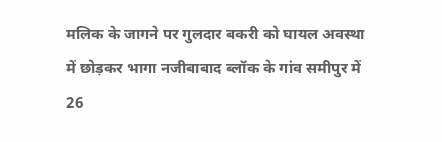मलिक के जागने पर गुलदार बकरी को घायल अवस्था में छोड़कर भागा नजीबाबाद ब्लॉक के गांव समीपुर में 26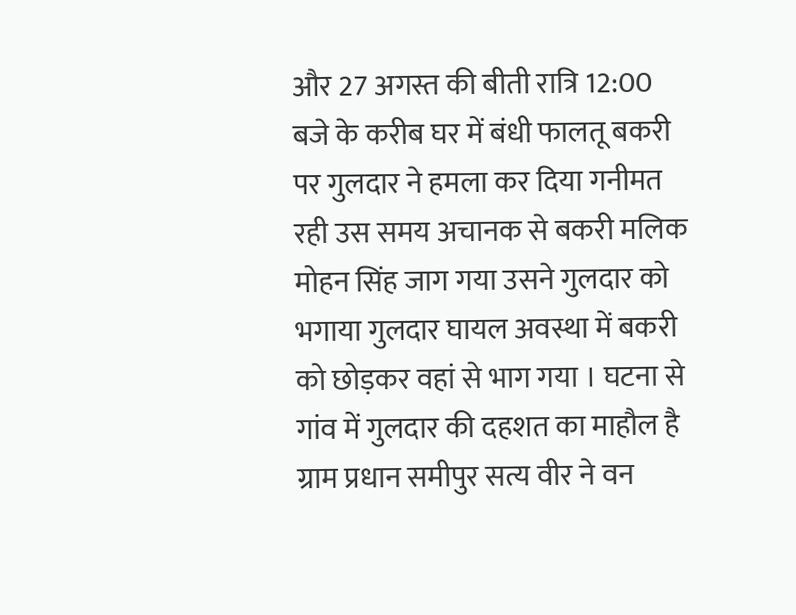और 27 अगस्त की बीती रात्रि 12:00 बजे के करीब घर में बंधी फालतू बकरी पर गुलदार ने हमला कर दिया गनीमत रही उस समय अचानक से बकरी मलिक मोहन सिंह जाग गया उसने गुलदार को भगाया गुलदार घायल अवस्था में बकरी को छोड़कर वहां से भाग गया । घटना से गांव में गुलदार की दहशत का माहौल है ग्राम प्रधान समीपुर सत्य वीर ने वन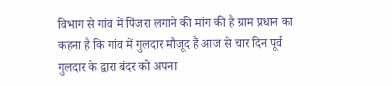विभाग से गांव में पिंजरा लगाने की मांग की है ग्राम प्रधान का कहना है कि गांव में गुलदार मौजूद हैं आज से चार दिन पूर्व गुलदार के द्वारा बंदर को अपना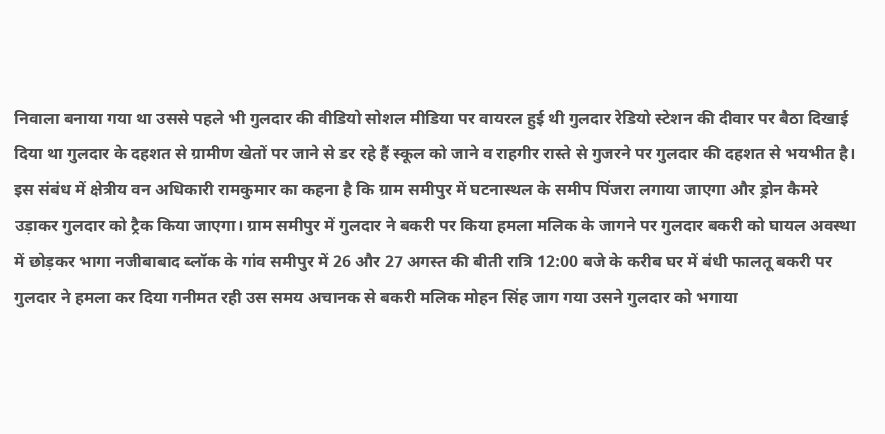निवाला बनाया गया था उससे पहले भी गुलदार की वीडियो सोशल मीडिया पर वायरल हुई थी गुलदार रेडियो स्टेशन की दीवार पर बैठा दिखाई दिया था गुलदार के दहशत से ग्रामीण खेतों पर जाने से डर रहे हैं स्कूल को जाने व राहगीर रास्ते से गुजरने पर गुलदार की दहशत से भयभीत है। इस संबंध में क्षेत्रीय वन अधिकारी रामकुमार का कहना है कि ग्राम समीपुर में घटनास्थल के समीप पिंजरा लगाया जाएगा और ड्रोन कैमरे उड़ाकर गुलदार को ट्रैक किया जाएगा। ग्राम समीपुर में गुलदार ने बकरी पर किया हमला मलिक के जागने पर गुलदार बकरी को घायल अवस्था में छोड़कर भागा नजीबाबाद ब्लॉक के गांव समीपुर में 26 और 27 अगस्त की बीती रात्रि 12:00 बजे के करीब घर में बंधी फालतू बकरी पर गुलदार ने हमला कर दिया गनीमत रही उस समय अचानक से बकरी मलिक मोहन सिंह जाग गया उसने गुलदार को भगाया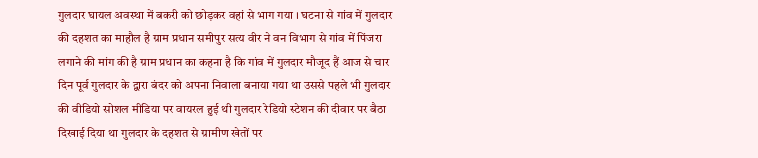गुलदार घायल अवस्था में बकरी को छोड़कर वहां से भाग गया । घटना से गांव में गुलदार की दहशत का माहौल है ग्राम प्रधान समीपुर सत्य वीर ने वन विभाग से गांव में पिंजरा लगाने की मांग की है ग्राम प्रधान का कहना है कि गांव में गुलदार मौजूद हैं आज से चार दिन पूर्व गुलदार के द्वारा बंदर को अपना निवाला बनाया गया था उससे पहले भी गुलदार की वीडियो सोशल मीडिया पर वायरल हुई थी गुलदार रेडियो स्टेशन की दीवार पर बैठा दिखाई दिया था गुलदार के दहशत से ग्रामीण खेतों पर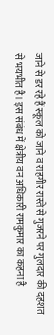जाने से डर रहे हैं स्कूल को जाने व राहगीर रास्ते से गुजरने पर गुलदार की दहशत से भयभीत है। इस संबंध में क्षेत्रीय वन अधिकारी रामकुमार का कहना है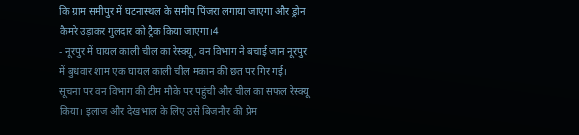कि ग्राम समीपुर में घटनास्थल के समीप पिंजरा लगाया जाएगा और ड्रोन कैमरे उड़ाकर गुलदार को ट्रैक किया जाएगा।4
- नूरपुर में घायल काली चील का रेस्क्यू, वन विभाग ने बचाई जान नूरपुर में बुधवार शाम एक घायल काली चील मकान की छत पर गिर गई। सूचना पर वन विभाग की टीम मौके पर पहुंची और चील का सफल रेस्क्यू किया। इलाज और देखभाल के लिए उसे बिजनौर की प्रेम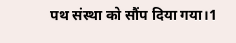पथ संस्था को सौंप दिया गया।1